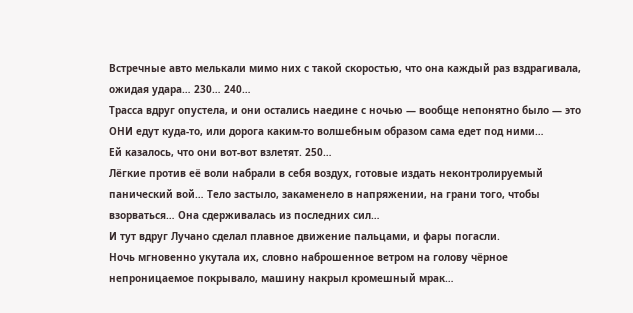Встречные авто мелькали мимо них с такой скоростью, что она каждый раз вздрагивала, ожидая удара… 230… 240…
Трасса вдруг опустела, и они остались наедине с ночью — вообще непонятно было — это ОНИ едут куда-то, или дорога каким-то волшебным образом сама едет под ними…
Ей казалось, что они вот-вот взлетят. 250…
Лёгкие против её воли набрали в себя воздух, готовые издать неконтролируемый панический вой… Тело застыло, закаменело в напряжении, на грани того, чтобы взорваться… Она сдерживалась из последних сил…
И тут вдруг Лучано сделал плавное движение пальцами, и фары погасли.
Ночь мгновенно укутала их, словно наброшенное ветром на голову чёрное непроницаемое покрывало, машину накрыл кромешный мрак…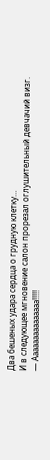Два бешеных удара сердца о грудную клетку…
И в следующее мгновение салон прорезал оглушительный девчачий визг.
— Ааааааааааааааа!!!!!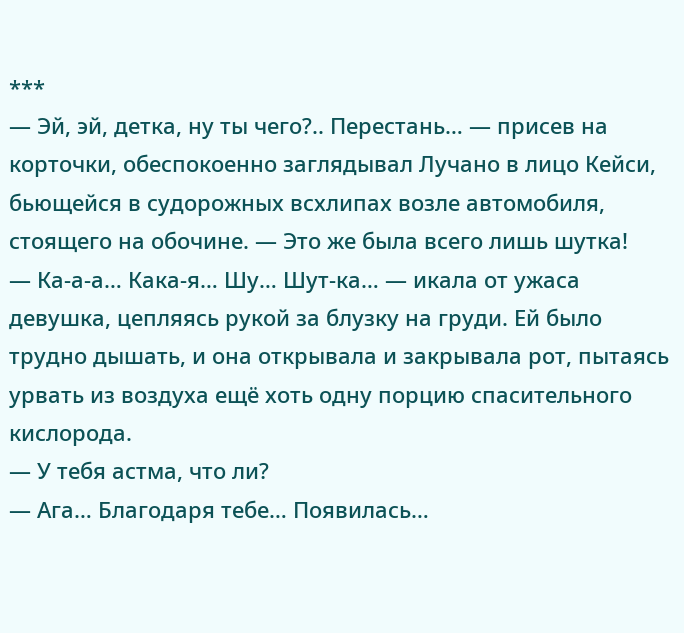***
— Эй, эй, детка, ну ты чего?.. Перестань… — присев на корточки, обеспокоенно заглядывал Лучано в лицо Кейси, бьющейся в судорожных всхлипах возле автомобиля, стоящего на обочине. — Это же была всего лишь шутка!
— Ка-а-а… Кака-я… Шу… Шут-ка… — икала от ужаса девушка, цепляясь рукой за блузку на груди. Ей было трудно дышать, и она открывала и закрывала рот, пытаясь урвать из воздуха ещё хоть одну порцию спасительного кислорода.
— У тебя астма, что ли?
— Ага… Благодаря тебе… Появилась…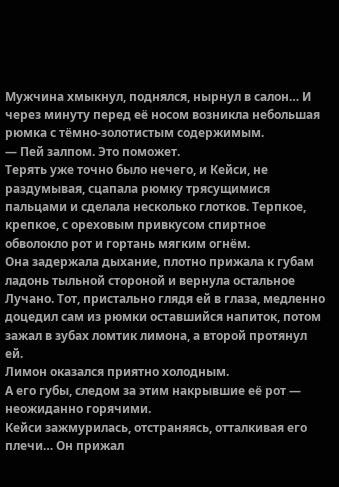Мужчина хмыкнул, поднялся, нырнул в салон… И через минуту перед её носом возникла небольшая рюмка с тёмно-золотистым содержимым.
— Пей залпом. Это поможет.
Терять уже точно было нечего, и Кейси, не раздумывая, сцапала рюмку трясущимися пальцами и сделала несколько глотков. Терпкое, крепкое, с ореховым привкусом спиртное обволокло рот и гортань мягким огнём.
Она задержала дыхание, плотно прижала к губам ладонь тыльной стороной и вернула остальное Лучано. Тот, пристально глядя ей в глаза, медленно доцедил сам из рюмки оставшийся напиток, потом зажал в зубах ломтик лимона, а второй протянул ей.
Лимон оказался приятно холодным.
А его губы, следом за этим накрывшие её рот — неожиданно горячими.
Кейси зажмурилась, отстраняясь, отталкивая его плечи… Он прижал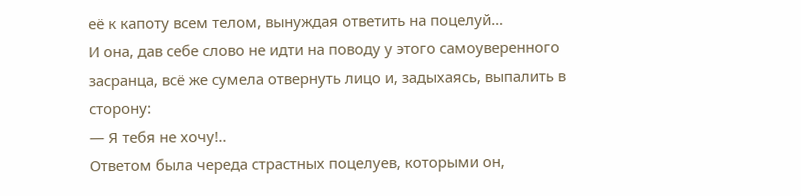её к капоту всем телом, вынуждая ответить на поцелуй…
И она, дав себе слово не идти на поводу у этого самоуверенного засранца, всё же сумела отвернуть лицо и, задыхаясь, выпалить в сторону:
— Я тебя не хочу!..
Ответом была череда страстных поцелуев, которыми он,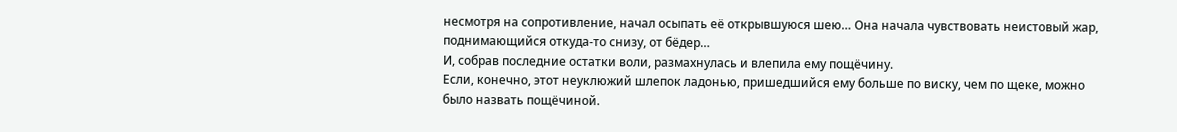несмотря на сопротивление, начал осыпать её открывшуюся шею… Она начала чувствовать неистовый жар, поднимающийся откуда-то снизу, от бёдер…
И, собрав последние остатки воли, размахнулась и влепила ему пощёчину.
Если, конечно, этот неуклюжий шлепок ладонью, пришедшийся ему больше по виску, чем по щеке, можно было назвать пощёчиной.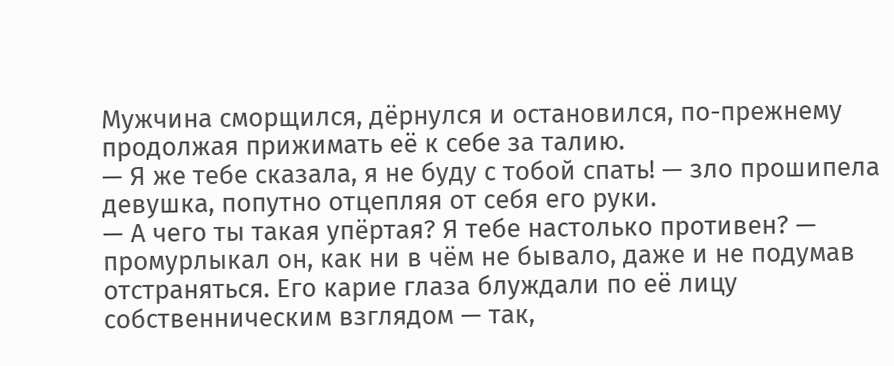Мужчина сморщился, дёрнулся и остановился, по-прежнему продолжая прижимать её к себе за талию.
— Я же тебе сказала, я не буду с тобой спать! — зло прошипела девушка, попутно отцепляя от себя его руки.
— А чего ты такая упёртая? Я тебе настолько противен? — промурлыкал он, как ни в чём не бывало, даже и не подумав отстраняться. Его карие глаза блуждали по её лицу собственническим взглядом — так,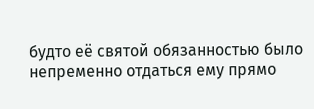будто её святой обязанностью было непременно отдаться ему прямо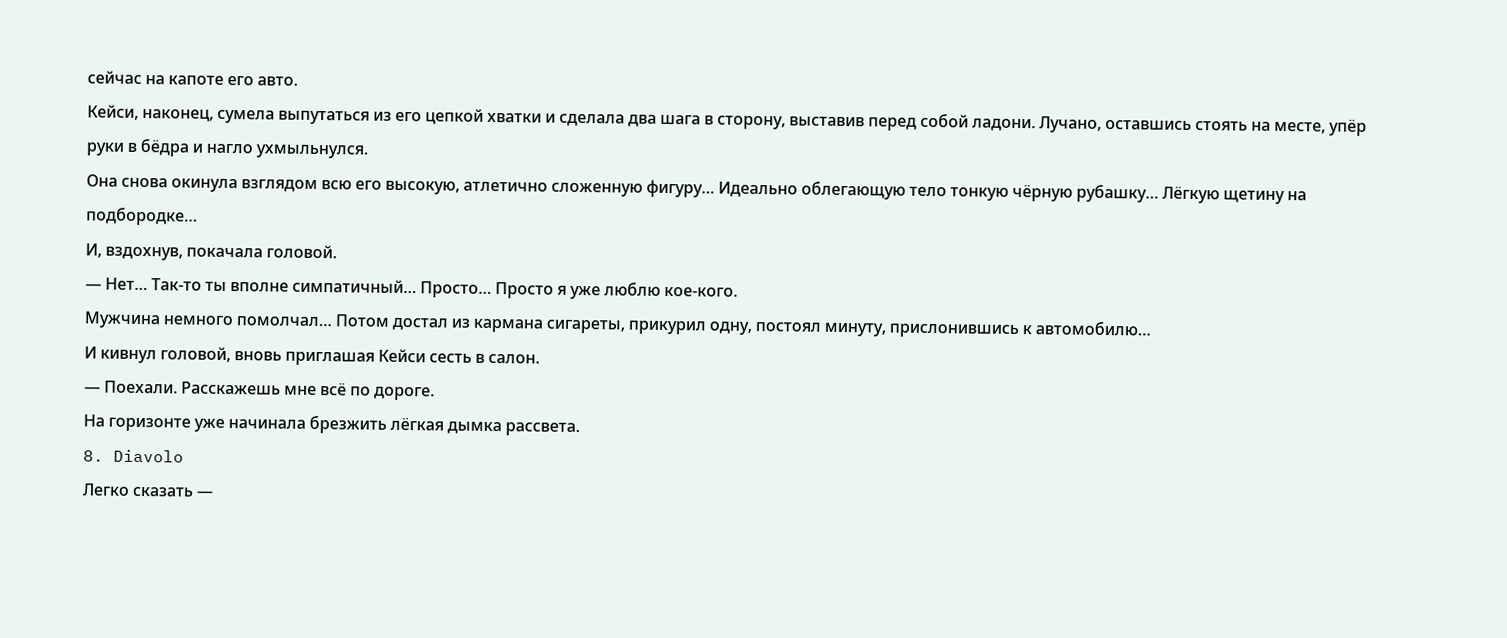сейчас на капоте его авто.
Кейси, наконец, сумела выпутаться из его цепкой хватки и сделала два шага в сторону, выставив перед собой ладони. Лучано, оставшись стоять на месте, упёр руки в бёдра и нагло ухмыльнулся.
Она снова окинула взглядом всю его высокую, атлетично сложенную фигуру… Идеально облегающую тело тонкую чёрную рубашку… Лёгкую щетину на подбородке…
И, вздохнув, покачала головой.
— Нет… Так-то ты вполне симпатичный… Просто… Просто я уже люблю кое-кого.
Мужчина немного помолчал… Потом достал из кармана сигареты, прикурил одну, постоял минуту, прислонившись к автомобилю…
И кивнул головой, вновь приглашая Кейси сесть в салон.
— Поехали. Расскажешь мне всё по дороге.
На горизонте уже начинала брезжить лёгкая дымка рассвета.
8. Diavolo
Легко сказать —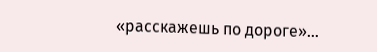«расскажешь по дороге»…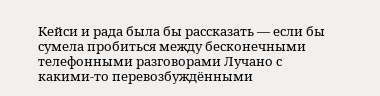Кейси и рада была бы рассказать — если бы сумела пробиться между бесконечными телефонными разговорами Лучано с какими-то перевозбуждёнными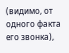(видимо, от одного факта его звонка),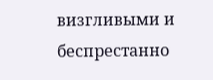визгливыми и беспрестанно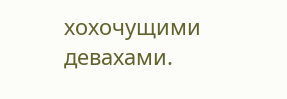хохочущими девахами.